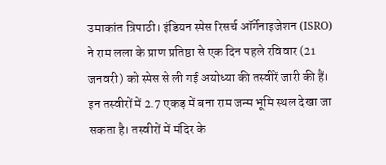उमाकांत त्रिपाठी। इंडियन स्पेस रिसर्च ऑर्गेनाइजेशन (ISRO) ने राम लला के प्राण प्रतिष्ठा से एक दिन पहले रविवार (21 जनवरी) को स्पेस से ली गई अयोध्या की तस्वीरें जारी की हैं। इन तस्वीरों में 2.7 एकड़ में बना राम जन्म भूमि स्थल देखा जा सकता है। तस्वीरों में मंदिर के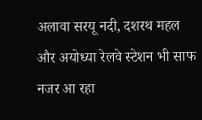अलावा सरयू नदी, दशरथ महल और अयोध्या रेलवे स्टेशन भी साफ नजर आ रहा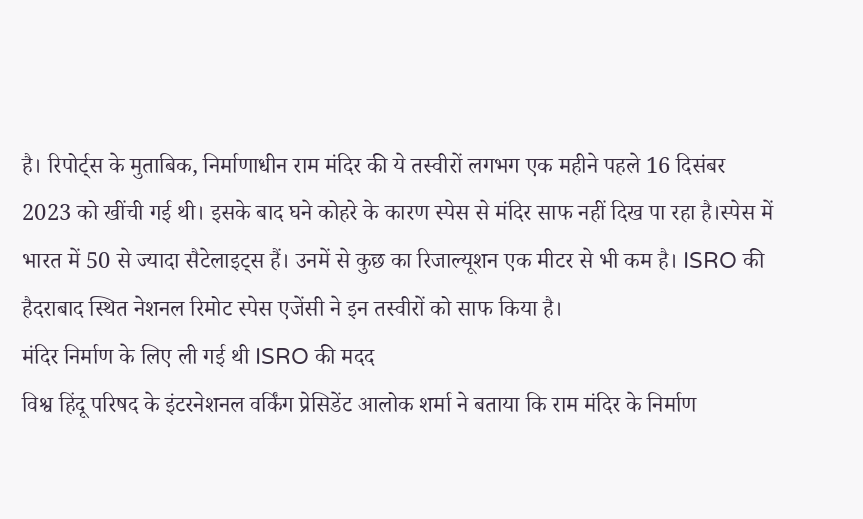है। रिपोर्ट्स के मुताबिक, निर्माणाधीन राम मंदिर की ये तस्वीरों लगभग एक महीने पहले 16 दिसंबर 2023 को खींची गई थी। इसके बाद घने कोहरे के कारण स्पेस से मंदिर साफ नहीं दिख पा रहा है।स्पेस में भारत में 50 से ज्यादा सैटेलाइट्स हैं। उनमें से कुछ का रिजाल्यूशन एक मीटर से भी कम है। ISRO की हैदराबाद स्थित नेशनल रिमोट स्पेस एजेंसी ने इन तस्वीरों को साफ किया है।
मंदिर निर्माण के लिए ली गई थी ISRO की मदद
विश्व हिंदू परिषद के इंटरनेशनल वर्किंग प्रेसिडेंट आलोक शर्मा ने बताया कि राम मंदिर के निर्माण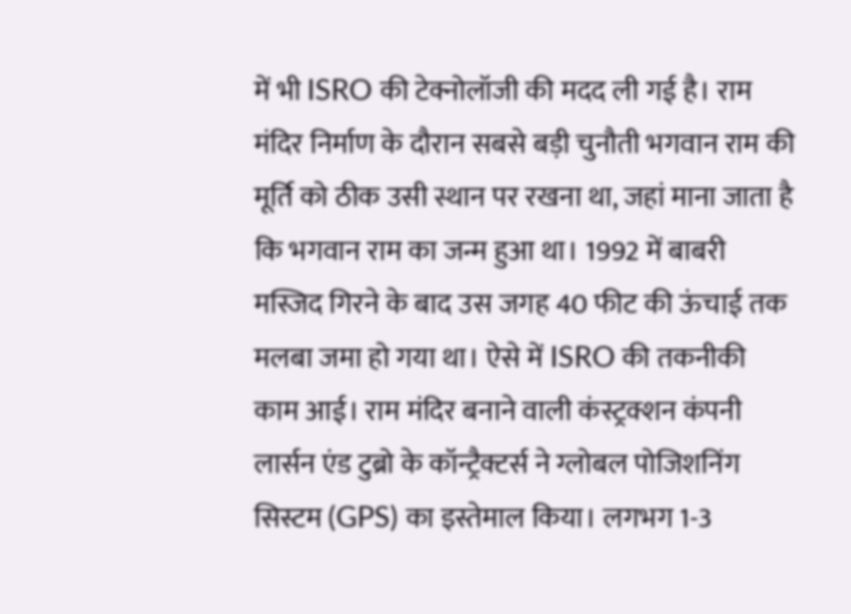में भी ISRO की टेक्नोलॉजी की मदद ली गई है। राम मंदिर निर्माण के दौरान सबसे बड़ी चुनौती भगवान राम की मूर्ति को ठीक उसी स्थान पर रखना था, जहां माना जाता है कि भगवान राम का जन्म हुआ था। 1992 में बाबरी मस्जिद गिरने के बाद उस जगह 40 फीट की ऊंचाई तक मलबा जमा हो गया था। ऐसे में ISRO की तकनीकी काम आई। राम मंदिर बनाने वाली कंस्ट्रक्शन कंपनी लार्सन एंड टुब्रो के कॉन्ट्रैक्टर्स ने ग्लोबल पोजिशनिंग सिस्टम (GPS) का इस्तेमाल किया। लगभग 1-3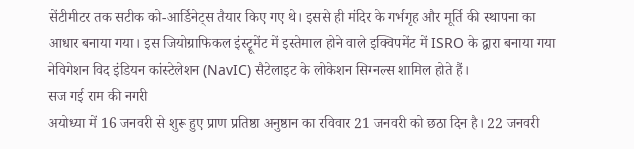सेंटीमीटर तक सटीक को-आर्डिनेट्स तैयार किए गए थे। इससे ही मंदिर के गर्भगृह और मूर्ति की स्थापना का आधार बनाया गया। इस जियोग्राफिकल इंस्ट्रूमेंट में इस्तेमाल होने वाले इक्विपमेंट में ISRO के द्वारा बनाया गया नेविगेशन विद इंडियन कांस्टेलेशन (NavIC) सैटेलाइट के लोकेशन सिग्नल्स शामिल होते हैं।
सज गई राम की नगरी
अयोध्या में 16 जनवरी से शुरू हुए प्राण प्रतिष्ठा अनुष्ठान का रविवार 21 जनवरी को छठा दिन है। 22 जनवरी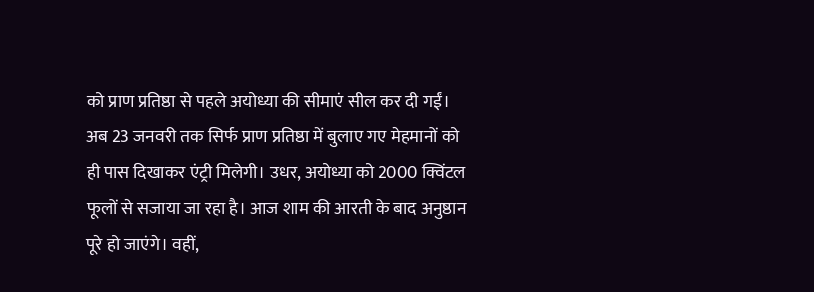को प्राण प्रतिष्ठा से पहले अयोध्या की सीमाएं सील कर दी गईं। अब 23 जनवरी तक सिर्फ प्राण प्रतिष्ठा में बुलाए गए मेहमानों को ही पास दिखाकर एंट्री मिलेगी। उधर, अयोध्या को 2000 क्विंटल फूलों से सजाया जा रहा है। आज शाम की आरती के बाद अनुष्ठान पूरे हो जाएंगे। वहीं,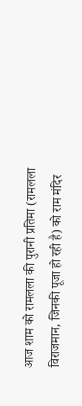आज शाम को रामलला की पुरानी प्रतिमा (रामलला विराजमान, जिनकी पूजा हो रही है) को राम मंदिर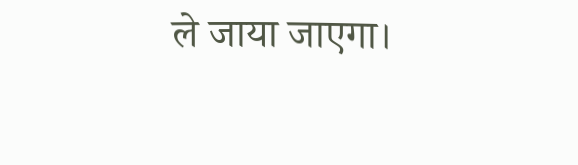ले जाया जाएगा।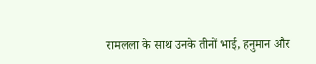रामलला के साथ उनके तीनों भाई, हनुमान और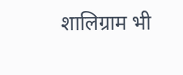शालिग्राम भी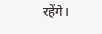रहेंगे।